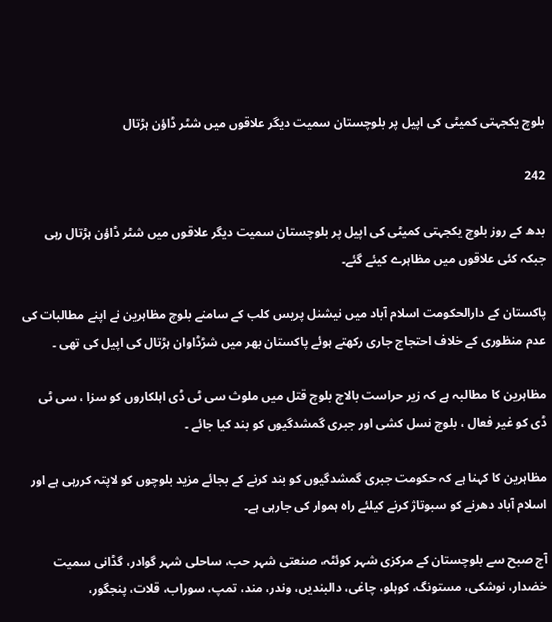بلوچ یکجہتی کمیٹی کی اپیل پر بلوچستان سمیت دیگر علاقوں میں شٹر ڈاؤن ہڑتال

242

بدھ کے روز بلوچ یکجہتی کمیٹی کی اپیل پر بلوچستان سمیت دیگر علاقوں میں شٹر ڈاؤن ہڑتال رہی جبکہ کئی علاقوں میں مظاہرے کیئے گئے۔

پاکستان کے دارالحکومت اسلام آباد میں نیشنل پریس کلب کے سامنے بلوچ مظاہرین نے اپنے مطالبات کی عدم منظوری کے خلاف احتجاج جاری رکھتے ہوئے پاکستان بھر میں شڑڈاوان ہڑتال کی اپیل کی تھی ۔

مظاہرین کا مطالبہ ہے کہ زیر حراست بالاچ بلوچ قتل میں ملوث سی ٹی ڈی اہلکاروں کو سزا ، سی ٹی ڈی کو غیر فعال ، بلوچ نسل کشی اور جبری گمشدگیوں کو بند کیا جائے ۔

مظاہرین کا کہنا ہے کہ حکومت جبری گمشدگیوں کو بند کرنے کے بجائے مزید بلوچوں کو لاپتہ کررہی ہے اور اسلام آباد دھرنے کو سبوتاژ کرنے کیلئے راہ ہموار کی جارہی ہے۔

آج صبح سے بلوچستان کے مرکزی شہر کوئٹہ، صنعتی شہر حب، ساحلی شہر گوادر، گڈانی سمیت خضدار، نوشکی، مستونگ، کوہلو، چاغی، دالبندیں، وندر، مند، تمپ، سوراب، قلات، پنجگور،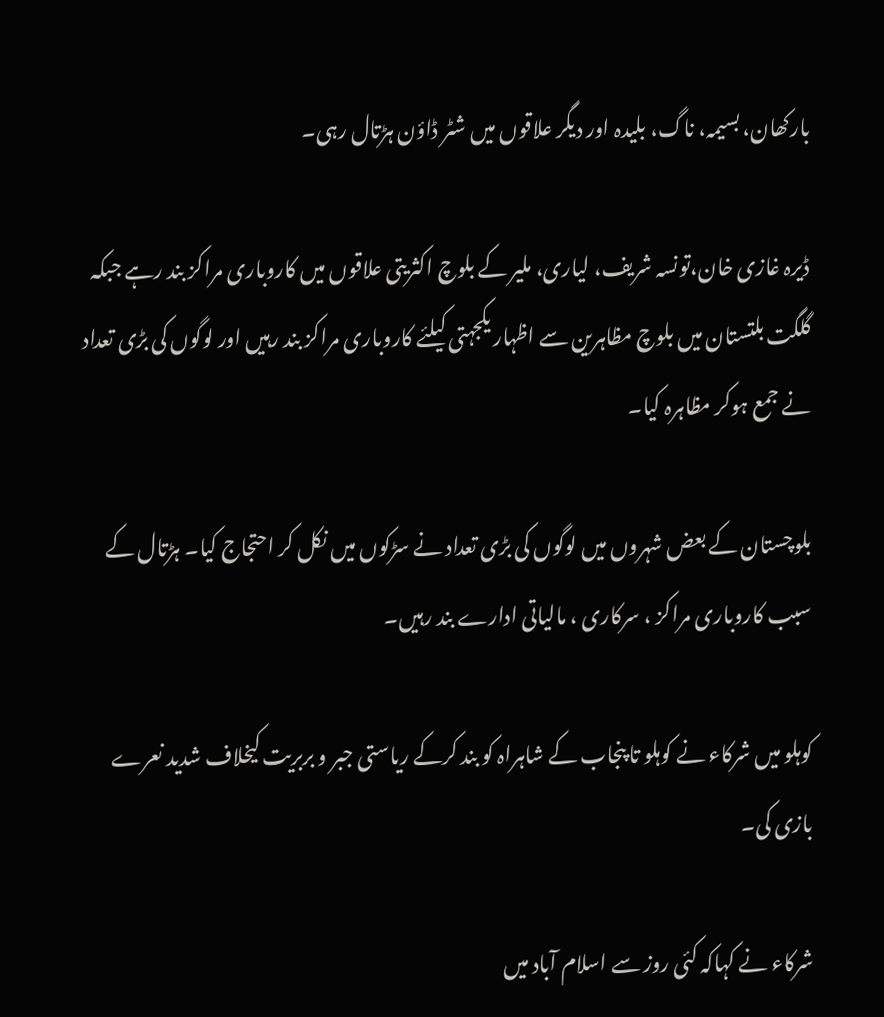بارکھان، بسیمہ، ناگ، بلیدہ اور دیگر علاقوں میں شٹر ڈاؤن ہڑتال رہی۔

ڈیرہ غازی خان،تونسہ شریف، لیاری، ملیر کے بلوچ اکثریتی علاقوں میں کاروباری مراکز بند رہے جبکہ گلگت بلتستان میں بلوچ مظاہرین سے اظہار یکجہتی کیلئے کاروباری مراکز بند رہیں اور لوگوں کی بڑی تعداد نے جمع ہوکر مظاہرہ کیا۔

بلوچستان کے بعض شہروں میں لوگوں کی بڑی تعداد نے سڑکوں میں نکل کر احتجاج کیا۔ ہڑتال کے سبب کاروباری مراکز ، سرکاری ، مالیاتی ادارے بند رہیں۔

کوہلو میں شرکاء نے کوہلو تا پنجاب کے شاہراہ کو بند کرکے ریاستی جبر و بربریت کیخلاف شدید نعرے بازی کی۔

شرکاء نے کہاکہ کئی روز سے اسلام آباد میں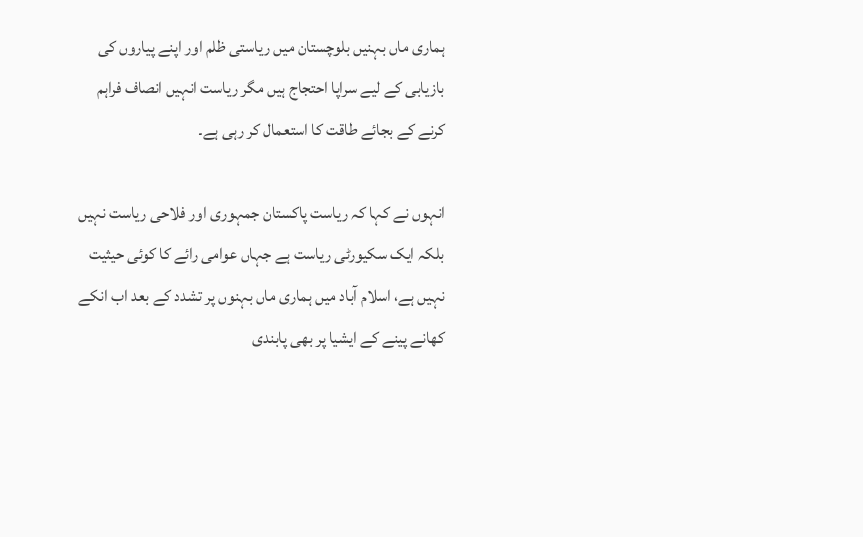ہماری ماں بہنیں بلوچستان میں ریاستی ظلم اور اپنے پیاروں کی بازیابی کے لیے سراپا احتجاج ہیں مگر ریاست انہیں انصاف فراہم کرنے کے بجائے طاقت کا استعمال کر رہی ہے۔

انہوں نے کہا کہ ریاست پاکستان جمہوری اور فلاحی ریاست نہیں بلکہ ایک سکیورٹی ریاست ہے جہاں عوامی رائے کا کوئی حیثیت نہیں ہے، اسلام آباد میں ہماری ماں بہنوں پر تشدد کے بعد اب انکے کھانے پینے کے ایشیا پر بھی پابندی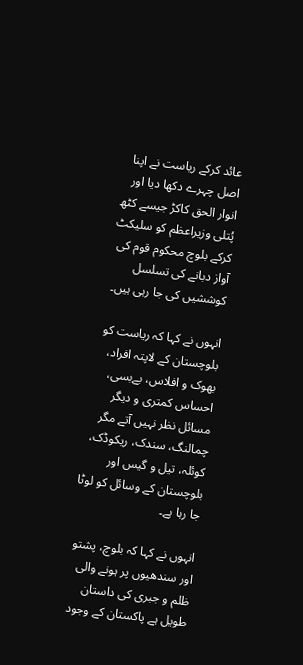عائد کرکے ریاست نے اپنا اصل چہرے دکھا دیا اور انوار الحق کاکڑ جیسے کٹھ پُتلی وزیراعظم کو سلیکٹ کرکے بلوچ محکوم قوم کی آواز دبانے کی تسلسل کوششیں کی جا رہی ہیں۔

انہوں نے کہا کہ ریاست کو بلوچستان کے لاپتہ افراد، بھوک و افلاس، بےبسی، احساس کمتری و دیگر مسائل نظر نہیں آتے مگر چمالنگ، سندک، ریکوڈک، کوئلہ، تیل و گیس اور بلوچستان کے وسائل کو لوٹا جا رہا ہے۔

انہوں نے کہا کہ بلوچ، پشتو اور سندھیوں پر ہونے والی ظلم و جبری کی داستان طویل ہے پاکستان کے وجود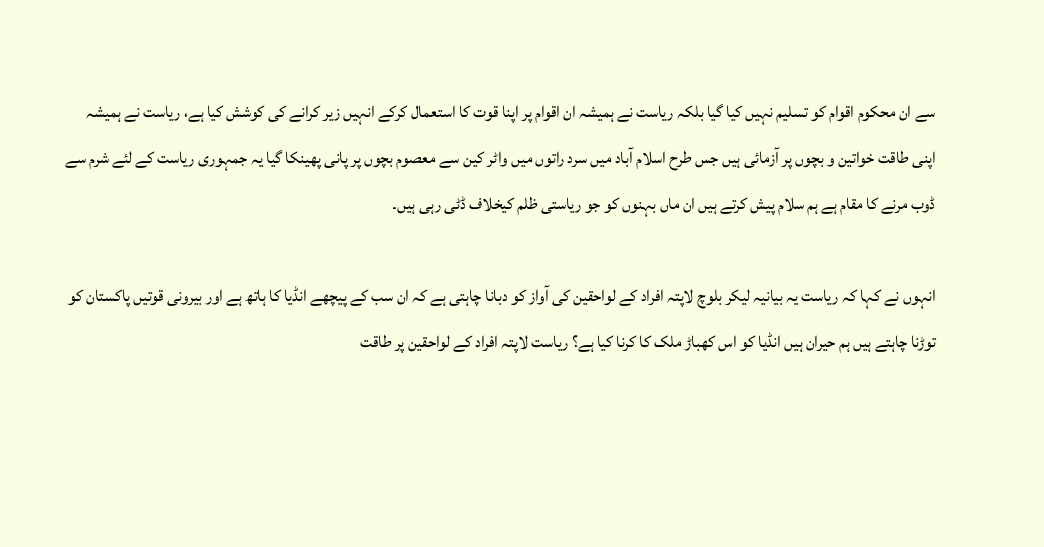سے ان محکوم اقوام کو تسلیم نہیں کیا گیا بلکہ ریاست نے ہمیشہ ان اقوام پر اپنا قوت کا استعمال کرکے انہیں زیر کرانے کی کوشش کیا ہے، ریاست نے ہمیشہ اپنی طاقت خواتین و بچوں پر آزمائی ہیں جس طرح اسلام آباد میں سرد راتوں میں واٹر کین سے معصوم بچوں پر پانی پھینکا گیا یہ جمہوری ریاست کے لئے شرم سے ڈوب مرنے کا مقام ہے ہم سلام پیش کرتے ہیں ان ماں بہنوں کو جو ریاستی ظلم کیخلاف ڈٹی رہی ہیں۔

انہوں نے کہا کہ ریاست یہ بیانیہ لیکر بلوچ لاپتہ افراد کے لواحقین کی آواز کو دبانا چاہتی ہے کہ ان سب کے پیچھے انڈیا کا ہاتھ ہے اور بیرونی قوتیں پاکستان کو توڑنا چاہتے ہیں ہم حیران ہیں انڈیا کو اس کھباڑ ملک کا کرنا کیا ہے؟ ریاست لاپتہ افراد کے لواحقین پر طاقت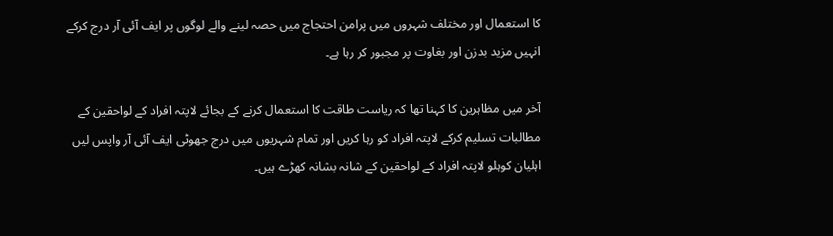کا استعمال اور مختلف شہروں میں پرامن احتجاج میں حصہ لینے والے لوگوں پر ایف آئی آر درج کرکے انہیں مزید بدزن اور بغاوت پر مجبور کر رہا ہے۔

آخر میں مظاہرین کا کہنا تھا کہ ریاست طاقت کا استعمال کرنے کے بجائے لاپتہ افراد کے لواحقین کے مطالبات تسلیم کرکے لاپتہ افراد کو رہا کریں اور تمام شہریوں میں درج جھوٹی ایف آئی آر واپس لیں اہلیان کوہلو لاپتہ افراد کے لواحقین کے شانہ بشانہ کھڑے ہیں۔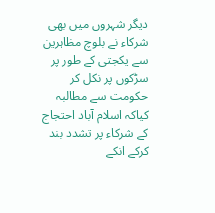دیگر شہروں میں بھی شرکاء نے بلوچ مظاہرین سے یکجتی کے طور پر سڑکوں پر نکل کر حکومت سے مطالبہ کیاکہ اسلام آباد احتجاج کے شرکاء پر تشدد بند کرکے انکے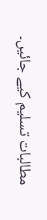مطالبات تسلیم کیے جائیں۔